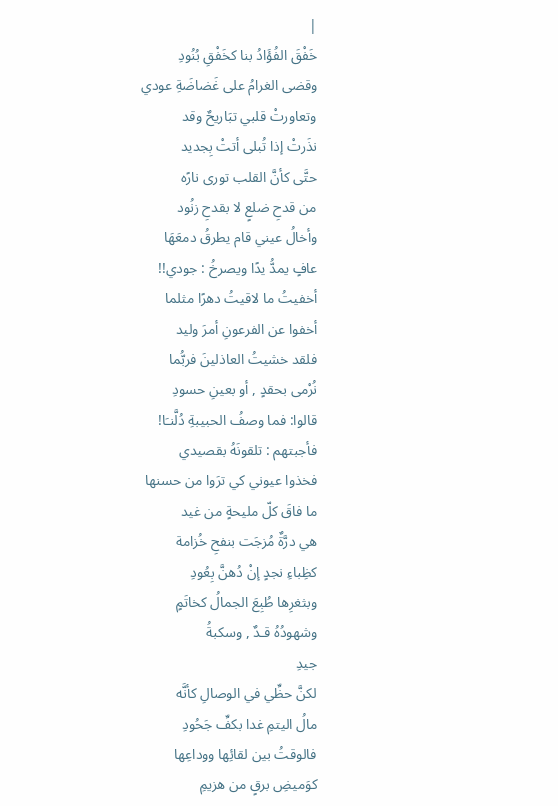|
خَفْقَ الفُؤَادُ بنا كخَفْقِ بُنُودِ
وقضى الغرامُ على غَضاضَةِ عودي
وتعاورتْ قلبي تبَاريحٌ وقد
نذَرتْ إذا تُبلى أتتْ بِجديد
حتَّى كأنَّ القلب تورى نارًه
من قدحِ ضلعٍ لا بقدحِ زنُود
وأخالُ عيني قام يطرقُ دمعَهَا
عافٍ يمدُّ يدًا ويصرخُ : جودي!!
أخفيتُ ما لاقيتُ دهرًا مثلما
أخفوا عن الفرعونِ أمرَ وليد
فلقد خشيتُ العاذلينَ فربُّما
نُرْمى بحقدٍ , أو بعينِ حسودِ
قالوا: فما وصفُ الحبيبةِ دُلَّنـَا!
فأجبتهم : تلقونَهُ بقصيدي
فخذوا عيوني كي ترَوا من حسنها
ما فاقَ كلّ مليحةٍ من غيد
هي درَّةٌ مُزجَت بنفحِ خُزامة
كظِباءِ نجدٍ إنْ دُهنَّ بِعُودِ
وبثغرِها طُبِعَ الجمالُ كخاتَمٍ
وشهودُهُ قـدٌ , وسكبةُ
جيدِ
لكنَّ حظِّي في الوصالِ كأنَّه
مالُ اليتمِ غدا بكفِّ جَحُودِ
فالوقتُ بين لقائِها ووداعِها
كوَميضِ برقٍ من هزيمِ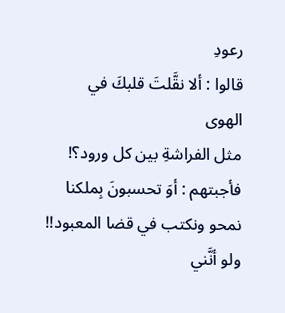رعودِ
قالوا : ألا نقَّلتَ قلبكَ في
الهوى
مثل الفراشةِ بين كل ورود؟!
فأجبتهم : أوَ تحسبونَ بِملكنا
نمحو ونكتب في قضا المعبود!!
ولو أنَّني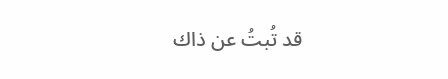قد تُبتُ عن ذاك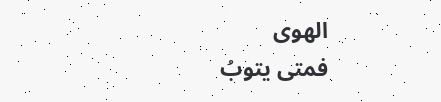الهوى
فمتى يتوبُ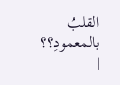القلبُ بالمعمودِ؟؟
|